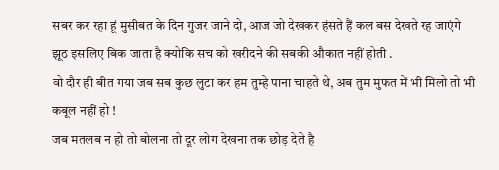सबर कर रहा हूं मुसीबत के दिन गुजर जाने दो, आज जो देखकर हंसते हैं कल बस देखते रह जाएंगे
झूठ इसलिए बिक जाता है क्योकि सच को खरीदने की सबकी औकात नहीं होती .
वो दौर ही बीत गया जब सब कुछ लुटा कर हम तुम्हे पाना चाहते थे, अब तुम मुफत में भी मिलो तो भी कबूल नहीं हो !
जब मतलब न हो तो बोलना तो दूर लोग देखना तक छोड़ देते है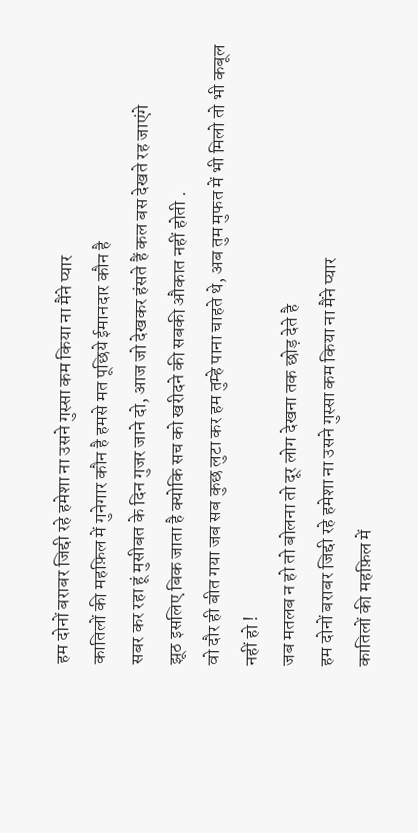हम दोनों बराबर जिद्दी रहे हमेशा ना उसने गुस्सा कम किया ना मैंने प्यार
कातिलों की महफ़िल में गुनेगार कौन है हमसे मत पूछिये ईमानदार कौन है
सबर कर रहा हूं मुसीबत के दिन गुजर जाने दो, आज जो देखकर हंसते हैं कल बस देखते रह जाएंगे
झूठ इसलिए बिक जाता है क्योकि सच को खरीदने की सबकी औकात नहीं होती .
वो दौर ही बीत गया जब सब कुछ लुटा कर हम तुम्हे पाना चाहते थे, अब तुम मुफत में भी मिलो तो भी कबूल नहीं हो !
जब मतलब न हो तो बोलना तो दूर लोग देखना तक छोड़ देते है
हम दोनों बराबर जिद्दी रहे हमेशा ना उसने गुस्सा कम किया ना मैंने प्यार
कातिलों की महफ़िल में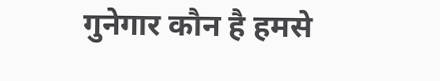गुनेगार कौन है हमसे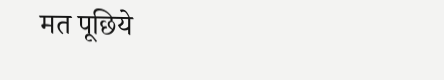मत पूछिये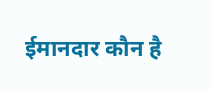ईमानदार कौन है